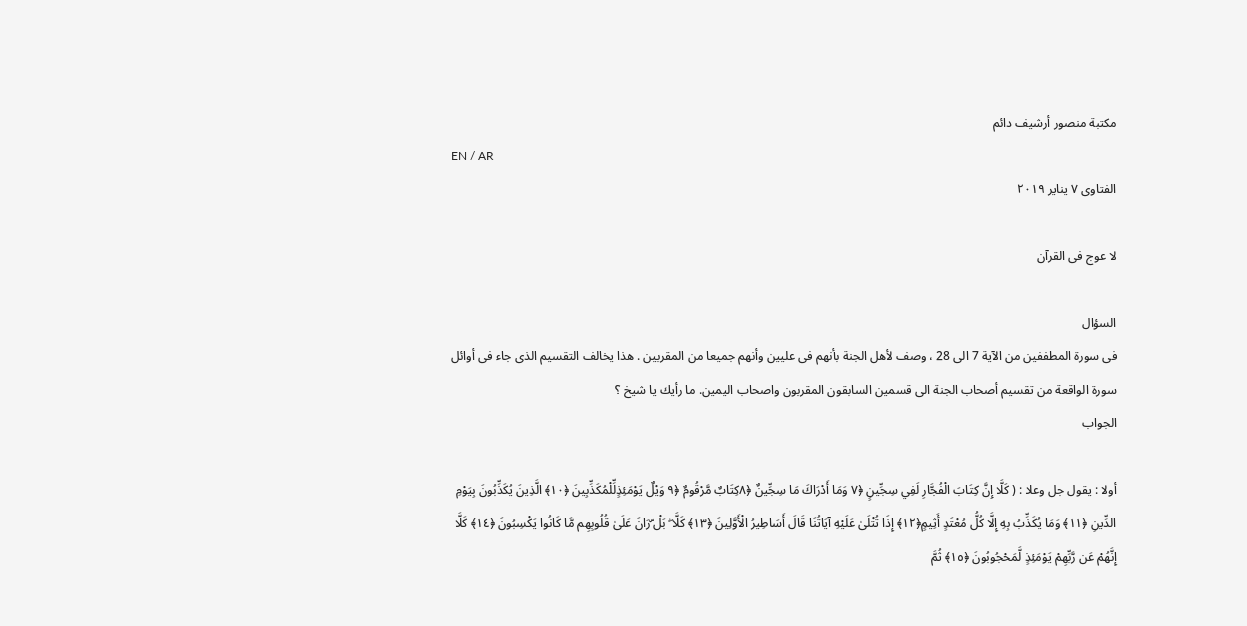مكتبة منصور أرشيف دائم
EN / AR
الفتاوى ٧ يناير ٢٠١٩

لا عوج فى القرآن

السؤال
فى سورة المطففين من الآية 7 الى 28 ، وصف لأهل الجنة بأنهم فى عليين وأنهم جميعا من المقربين . هذا يخالف التقسيم الذى جاء فى أوائل سورة الواقعة من تقسيم أصحاب الجنة الى قسمين السابقون المقربون واصحاب اليمين. ما رأيك يا شيخ ؟
الجواب

أولا : يقول جل وعلا : ( كَلَّا إِنَّ كِتَابَ الْفُجَّارِ لَفِي سِجِّينٍ ﴿٧ وَمَا أَدْرَاكَ مَا سِجِّينٌ ﴿٨كِتَابٌ مَّرْقُومٌ ﴿٩ وَيْلٌ يَوْمَئِذٍلِّلْمُكَذِّبِينَ ﴿١٠﴾ الَّذِينَ يُكَذِّبُونَ بِيَوْمِ الدِّينِ ﴿١١﴾ وَمَا يُكَذِّبُ بِهِ إِلَّا كُلُّ مُعْتَدٍ أَثِيمٍ﴿١٢﴾ إِذَا تُتْلَىٰ عَلَيْهِ آيَاتُنَا قَالَ أَسَاطِيرُ الْأَوَّلِينَ ﴿١٣﴾ كَلَّا ۖ بَلْ ۜرَانَ عَلَىٰ قُلُوبِهِم مَّا كَانُوا يَكْسِبُونَ ﴿١٤﴾ كَلَّا إِنَّهُمْ عَن رَّبِّهِمْ يَوْمَئِذٍ لَّمَحْجُوبُونَ ﴿١٥﴾ ثُمَّ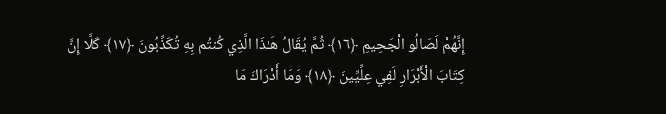إِنَّهُمْ لَصَالُو الْجَحِيمِ ﴿١٦﴾ ثُمَّ يُقَالُ هَـٰذَا الَّذِي كُنتُم بِهِ تُكَذِّبُونَ ﴿١٧﴾ كَلَّا إِنَّ كِتَابَ الْأَبْرَارِ لَفِي عِلِّيِّينَ ﴿١٨﴾ وَمَا أَدْرَاكَ مَا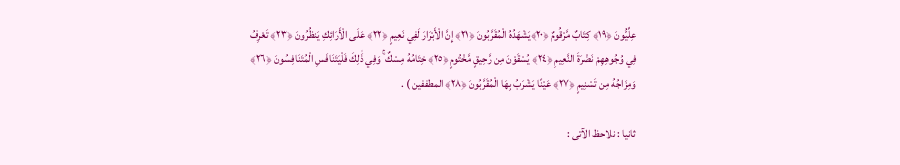عِلِّيُّونَ ﴿١٩﴾ كِتَابٌ مَّرْقُومٌ ﴿٢٠﴾يَشْهَدُهُ الْمُقَرَّبُونَ ﴿٢١﴾ إِنَّ الْأَبْرَارَ لَفِي نَعِيمٍ ﴿٢٢﴾ عَلَى الْأَرَائِكِ يَنظُرُونَ ﴿٢٣﴾ تَعْرِفُ فِي وُجُوهِهِمْ نَضْرَةَ النَّعِيمِ ﴿٢٤﴾ يُسْقَوْنَ مِن رَّحِيقٍ مَّخْتُومٍ ﴿٢٥﴾ خِتَامُهُ مِسْكٌ ۚ وَفِي ذَٰلِكَ فَلْيَتَنَافَسِ الْمُتَنَافِسُونَ ﴿٢٦﴾ وَمِزَاجُهُ مِن تَسْنِيمٍ ﴿٢٧﴾ عَيْنًا يَشْرَبُ بِهَا الْمُقَرَّبُونَ ﴿٢٨﴾ المطففين ) .

ثانيا : نلاحظ الآتى :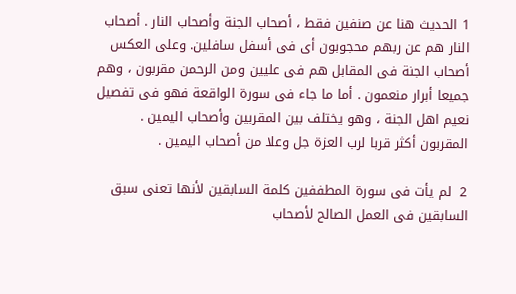1 الحديث هنا عن صنفين فقط ، أصحاب الجنة وأصحاب النار . أصحاب النار هم عن ربهم محجوبون أى فى أسفل سافلين. وعلى العكس أصحاب الجنة فى المقابل هم فى عليين ومن الرحمن مقربون ، وهم جميعا أبرار منعمون . أما ما جاء فى سورة الواقعة فهو فى تفصيل نعيم اهل الجنة ، وهو يختلف بين المقربين وأصحاب اليمين . المقربون أكثر قربا لرب العزة جل وعلا من أصحاب اليمين .

2  لم يأت فى سورة المطففين كلمة السابقين لأنها تعنى سبق السابقين فى العمل الصالح لأصحاب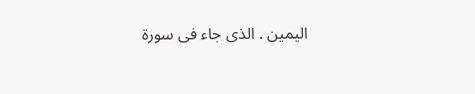اليمين . الذى جاء فى سورة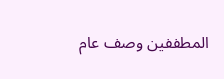المطففين وصف عام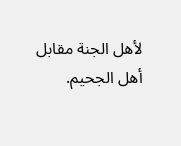لأهل الجنة مقابل أهل الجحيم.